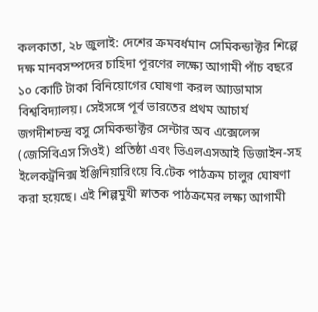কলকাতা, ২৮ জুলাই: দেশের ক্রমবর্ধমান সেমিকন্ডাক্টর শিল্পে দক্ষ মানবসম্পদের চাহিদা পূরণের লক্ষ্যে আগামী পাঁচ বছরে ১০ কোটি টাকা বিনিয়োগের ঘোষণা করল আ্যডামাস বিশ্ববিদ্যালয়। সেইসঙ্গে পূর্ব ভারতের প্রথম আচার্য জগদীশচন্দ্র বসু সেমিকন্ডাক্টর সেন্টার অব এক্সেলেন্স (জেসিবিএস সিওই) প্রতিষ্ঠা এবং ভিএলএসআই ডিজাইন-সহ ইলেকট্রনিক্স ইঞ্জিনিয়ারিংয়ে বি.টেক পাঠক্রম চালুর ঘোষণা করা হয়েছে। এই শিল্পমুখী স্নাতক পাঠক্রমের লক্ষ্য আগামী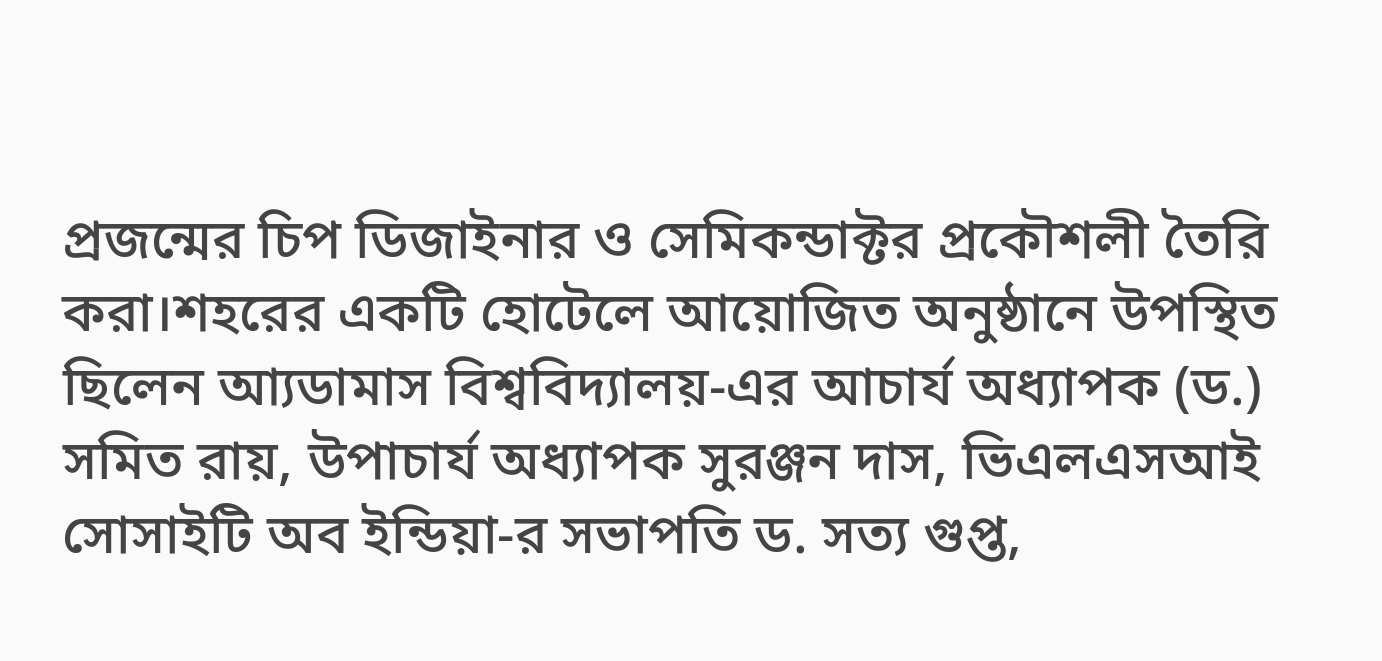প্রজন্মের চিপ ডিজাইনার ও সেমিকন্ডাক্টর প্রকৌশলী তৈরি করা।শহরের একটি হোটেলে আয়োজিত অনুষ্ঠানে উপস্থিত ছিলেন আ্যডামাস বিশ্ববিদ্যালয়-এর আচার্য অধ্যাপক (ড.) সমিত রায়, উপাচার্য অধ্যাপক সুরঞ্জন দাস, ভিএলএসআই সোসাইটি অব ইন্ডিয়া-র সভাপতি ড. সত্য গুপ্ত,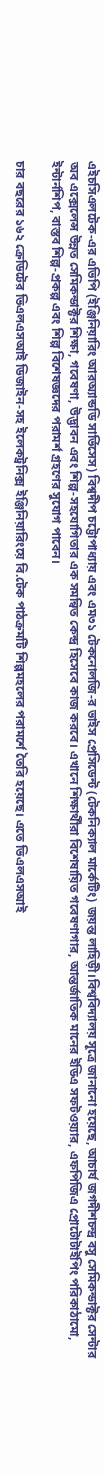এইচসিএলটেক-এর এভিপি (ইঞ্জিনিয়ারিং আরঅ্যান্ডডি সার্ভিসেস) বিশ্বদীপ চট্টোপাধ্যায় এবং এম৩১ টেকনোলজি-র ভাইস প্রেসিডেন্ট (টেকনিক্যাল মার্কেটিং) জয়ন্ত লাহিড়ী।বিশ্ববিদ্যালয় সূত্রে জানানো হয়েছে, আচার্য জগদীশচন্দ্র বসু সেমিকন্ডাক্টর সেন্টার অব এক্সেলেন্স উন্নত সেমিকন্ডাক্টর শিক্ষা, গবেষণা, উদ্ভাবন এবং শিল্প-সহযোগিতার এক সমন্বিত কেন্দ্র হিসেবে কাজ করবে। এখানে শিক্ষার্থীরা বিশেষায়িত গবেষণাগার, আন্তর্জাতিক মানের ইডিএ সফটওয়্যার, এফপিজিএ প্রোটোটাইপিং পরিকাঠামো, ইন্টার্নশিপ, বাস্তব শিল্প-প্রকল্প এবং শিল্প বিশেষজ্ঞদের পরামর্শ গ্রহণের সুযোগ পাবেন।

চার বছরের ১৬২ ক্রেডিটের ভিএলএসআই ডিজাইন-সহ ইলেকট্রনিক্স ইঞ্জিনিয়ারিংয়ে বি.টেক পাঠক্রমটি শিল্পমহলের পরামর্শে তৈরি হয়েছে। এতে ভিএলএসআই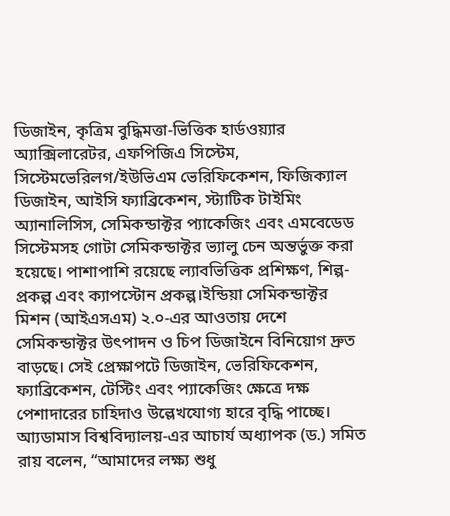ডিজাইন, কৃত্রিম বুদ্ধিমত্তা-ভিত্তিক হার্ডওয়্যার অ্যাক্সিলারেটর, এফপিজিএ সিস্টেম, সিস্টেমভেরিলগ/ইউভিএম ভেরিফিকেশন, ফিজিক্যাল ডিজাইন, আইসি ফ্যাব্রিকেশন, স্ট্যাটিক টাইমিং অ্যানালিসিস, সেমিকন্ডাক্টর প্যাকেজিং এবং এমবেডেড সিস্টেমসহ গোটা সেমিকন্ডাক্টর ভ্যালু চেন অন্তর্ভুক্ত করা হয়েছে। পাশাপাশি রয়েছে ল্যাবভিত্তিক প্রশিক্ষণ, শিল্প-প্রকল্প এবং ক্যাপস্টোন প্রকল্প।ইন্ডিয়া সেমিকন্ডাক্টর মিশন (আইএসএম) ২.০-এর আওতায় দেশে সেমিকন্ডাক্টর উৎপাদন ও চিপ ডিজাইনে বিনিয়োগ দ্রুত বাড়ছে। সেই প্রেক্ষাপটে ডিজাইন, ভেরিফিকেশন, ফ্যাব্রিকেশন, টেস্টিং এবং প্যাকেজিং ক্ষেত্রে দক্ষ পেশাদারের চাহিদাও উল্লেখযোগ্য হারে বৃদ্ধি পাচ্ছে।
আ্যডামাস বিশ্ববিদ্যালয়-এর আচার্য অধ্যাপক (ড.) সমিত রায় বলেন, “আমাদের লক্ষ্য শুধু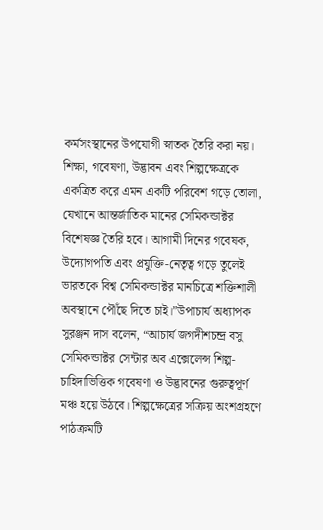কর্মসংস্থানের উপযোগী স্নাতক তৈরি করা নয়। শিক্ষা, গবেষণা, উদ্ভাবন এবং শিল্পক্ষেত্রকে একত্রিত করে এমন একটি পরিবেশ গড়ে তোলা, যেখানে আন্তর্জাতিক মানের সেমিকন্ডাক্টর বিশেষজ্ঞ তৈরি হবে। আগামী দিনের গবেষক, উদ্যোগপতি এবং প্রযুক্তি-নেতৃত্ব গড়ে তুলেই ভারতকে বিশ্ব সেমিকন্ডাক্টর মানচিত্রে শক্তিশালী অবস্থানে পৌঁছে দিতে চাই।”উপাচার্য অধ্যাপক সুরঞ্জন দাস বলেন, “আচার্য জগদীশচন্দ্র বসু সেমিকন্ডাক্টর সেন্টার অব এক্সেলেন্স শিল্প-চাহিদাভিত্তিক গবেষণা ও উদ্ভাবনের গুরুত্বপূর্ণ মঞ্চ হয়ে উঠবে। শিল্পক্ষেত্রের সক্রিয় অংশগ্রহণে পাঠক্রমটি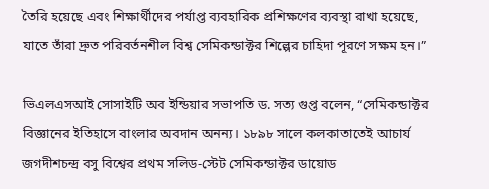তৈরি হয়েছে এবং শিক্ষার্থীদের পর্যাপ্ত ব্যবহারিক প্রশিক্ষণের ব্যবস্থা রাখা হয়েছে, যাতে তাঁরা দ্রুত পরিবর্তনশীল বিশ্ব সেমিকন্ডাক্টর শিল্পের চাহিদা পূরণে সক্ষম হন।”

ভিএলএসআই সোসাইটি অব ইন্ডিয়ার সভাপতি ড. সত্য গুপ্ত বলেন, “সেমিকন্ডাক্টর বিজ্ঞানের ইতিহাসে বাংলার অবদান অনন্য। ১৮৯৮ সালে কলকাতাতেই আচার্য জগদীশচন্দ্র বসু বিশ্বের প্রথম সলিড-স্টেট সেমিকন্ডাক্টর ডায়োড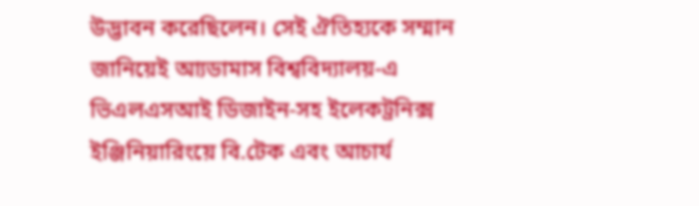উদ্ভাবন করেছিলেন। সেই ঐতিহ্যকে সম্মান জানিয়েই আ্যডামাস বিশ্ববিদ্যালয়-এ ভিএলএসআই ডিজাইন-সহ ইলেকট্রনিক্স ইঞ্জিনিয়ারিংয়ে বি.টেক এবং আচার্য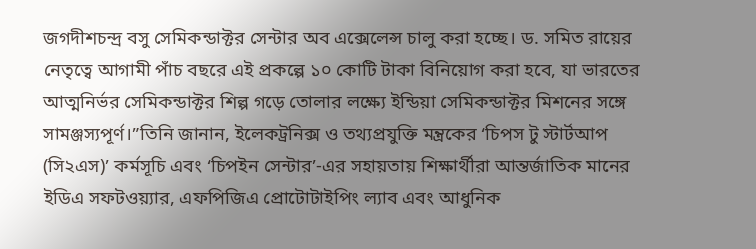জগদীশচন্দ্র বসু সেমিকন্ডাক্টর সেন্টার অব এক্সেলেন্স চালু করা হচ্ছে। ড. সমিত রায়ের নেতৃত্বে আগামী পাঁচ বছরে এই প্রকল্পে ১০ কোটি টাকা বিনিয়োগ করা হবে, যা ভারতের আত্মনির্ভর সেমিকন্ডাক্টর শিল্প গড়ে তোলার লক্ষ্যে ইন্ডিয়া সেমিকন্ডাক্টর মিশনের সঙ্গে সামঞ্জস্যপূর্ণ।”তিনি জানান, ইলেকট্রনিক্স ও তথ্যপ্রযুক্তি মন্ত্রকের ‘চিপস টু স্টার্টআপ (সি২এস)’ কর্মসূচি এবং ‘চিপইন সেন্টার’-এর সহায়তায় শিক্ষার্থীরা আন্তর্জাতিক মানের ইডিএ সফটওয়্যার, এফপিজিএ প্রোটোটাইপিং ল্যাব এবং আধুনিক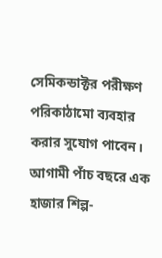সেমিকন্ডাক্টর পরীক্ষণ পরিকাঠামো ব্যবহার করার সুযোগ পাবেন। আগামী পাঁচ বছরে এক হাজার শিল্প-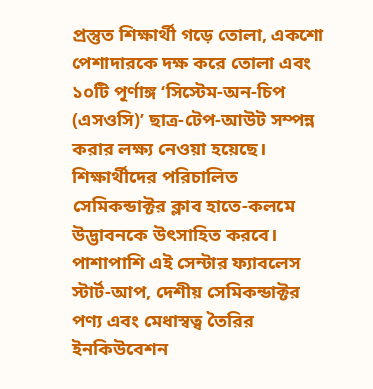প্রস্তুত শিক্ষার্থী গড়ে তোলা, একশো পেশাদারকে দক্ষ করে তোলা এবং ১০টি পূর্ণাঙ্গ ‘সিস্টেম-অন-চিপ (এসওসি)’ ছাত্র-টেপ-আউট সম্পন্ন করার লক্ষ্য নেওয়া হয়েছে। শিক্ষার্থীদের পরিচালিত সেমিকন্ডাক্টর ক্লাব হাতে-কলমে উদ্ভাবনকে উৎসাহিত করবে। পাশাপাশি এই সেন্টার ফ্যাবলেস স্টার্ট-আপ, দেশীয় সেমিকন্ডাক্টর পণ্য এবং মেধাস্বত্ব তৈরির ইনকিউবেশন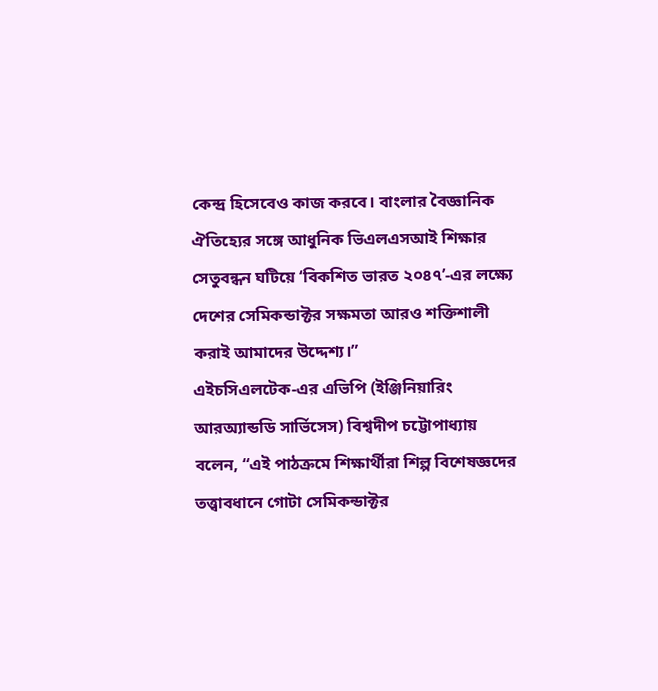কেন্দ্র হিসেবেও কাজ করবে। বাংলার বৈজ্ঞানিক ঐতিহ্যের সঙ্গে আধুনিক ভিএলএসআই শিক্ষার সেতুবন্ধন ঘটিয়ে ‘বিকশিত ভারত ২০৪৭’-এর লক্ষ্যে দেশের সেমিকন্ডাক্টর সক্ষমতা আরও শক্তিশালী করাই আমাদের উদ্দেশ্য।”
এইচসিএলটেক-এর এভিপি (ইঞ্জিনিয়ারিং আরঅ্যান্ডডি সার্ভিসেস) বিশ্বদীপ চট্টোপাধ্যায় বলেন, “এই পাঠক্রমে শিক্ষার্থীরা শিল্প বিশেষজ্ঞদের তত্ত্বাবধানে গোটা সেমিকন্ডাক্টর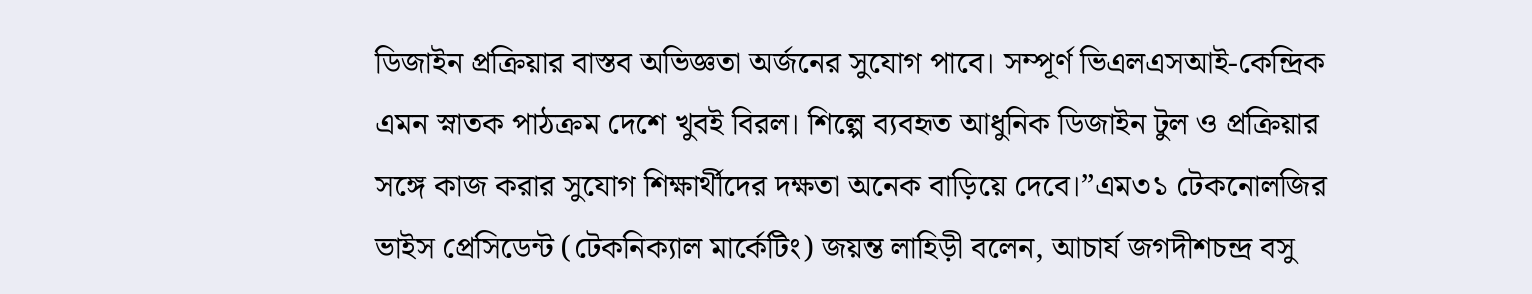ডিজাইন প্রক্রিয়ার বাস্তব অভিজ্ঞতা অর্জনের সুযোগ পাবে। সম্পূর্ণ ভিএলএসআই-কেন্দ্রিক এমন স্নাতক পাঠক্রম দেশে খুবই বিরল। শিল্পে ব্যবহৃত আধুনিক ডিজাইন টুল ও প্রক্রিয়ার সঙ্গে কাজ করার সুযোগ শিক্ষার্থীদের দক্ষতা অনেক বাড়িয়ে দেবে।”এম৩১ টেকনোলজির ভাইস প্রেসিডেন্ট (টেকনিক্যাল মার্কেটিং) জয়ন্ত লাহিড়ী বলেন, আচার্য জগদীশচন্দ্র বসু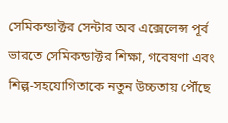সেমিকন্ডাক্টর সেন্টার অব এক্সেলেন্স পূর্ব ভারতে সেমিকন্ডাক্টর শিক্ষা, গবেষণা এবং শিল্প-সহযোগিতাকে নতুন উচ্চতায় পৌঁছে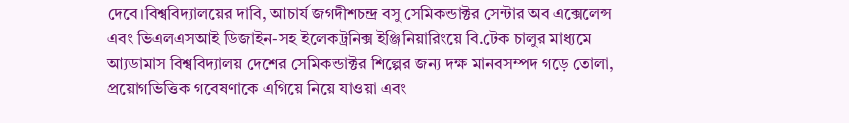দেবে।বিশ্ববিদ্যালয়ের দাবি, আচার্য জগদীশচন্দ্র বসু সেমিকন্ডাক্টর সেন্টার অব এক্সেলেন্স এবং ভিএলএসআই ডিজাইন-সহ ইলেকট্রনিক্স ইঞ্জিনিয়ারিংয়ে বি.টেক চালুর মাধ্যমে আ্যডামাস বিশ্ববিদ্যালয় দেশের সেমিকন্ডাক্টর শিল্পের জন্য দক্ষ মানবসম্পদ গড়ে তোলা, প্রয়োগভিত্তিক গবেষণাকে এগিয়ে নিয়ে যাওয়া এবং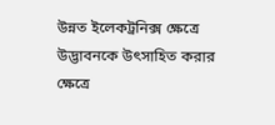উন্নত ইলেকট্রনিক্স ক্ষেত্রে উদ্ভাবনকে উৎসাহিত করার ক্ষেত্রে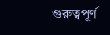গুরুত্বপূর্ণ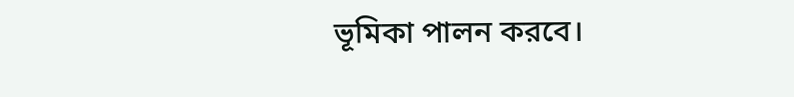ভূমিকা পালন করবে।